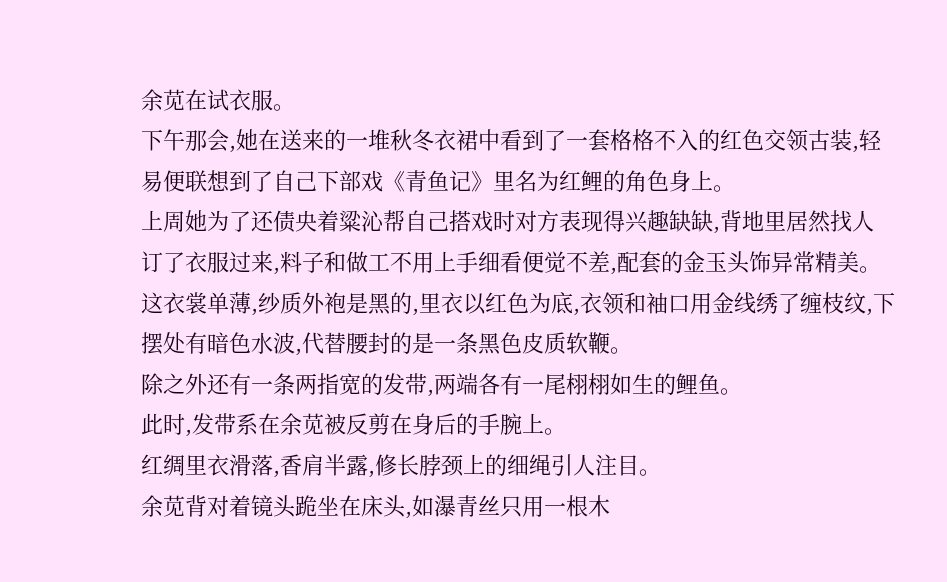余苋在试衣服。
下午那会,她在送来的一堆秋冬衣裙中看到了一套格格不入的红色交领古装,轻易便联想到了自己下部戏《青鱼记》里名为红鲤的角色身上。
上周她为了还债央着粱沁帮自己搭戏时对方表现得兴趣缺缺,背地里居然找人订了衣服过来,料子和做工不用上手细看便觉不差,配套的金玉头饰异常精美。
这衣裳单薄,纱质外袍是黑的,里衣以红色为底,衣领和袖口用金线绣了缠枝纹,下摆处有暗色水波,代替腰封的是一条黑色皮质软鞭。
除之外还有一条两指宽的发带,两端各有一尾栩栩如生的鲤鱼。
此时,发带系在余苋被反剪在身后的手腕上。
红绸里衣滑落,香肩半露,修长脖颈上的细绳引人注目。
余苋背对着镜头跪坐在床头,如瀑青丝只用一根木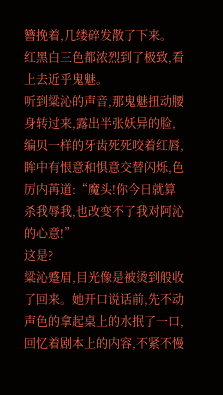簪挽着,几缕碎发散了下来。
红黑白三色都浓烈到了极致,看上去近乎鬼魅。
听到粱沁的声音,那鬼魅扭动腰身转过来,露出半张妖异的脸,编贝一样的牙齿死死咬着红唇,眸中有恨意和惧意交替闪烁,色厉内苒道:“魔头!你今日就算杀我辱我,也改变不了我对阿沁的心意!”
这是?
粱沁蹙眉,目光像是被烫到般收了回来。她开口说话前,先不动声色的拿起桌上的水抿了一口,回忆着剧本上的内容,不紧不慢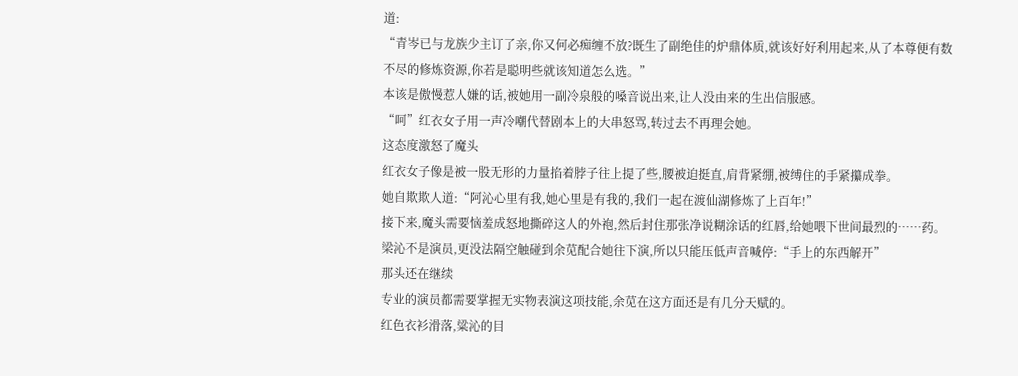道:
“青岑已与龙族少主订了亲,你又何必痴缠不放?既生了副绝佳的炉鼎体质,就该好好利用起来,从了本尊便有数不尽的修炼资源,你若是聪明些就该知道怎么选。”
本该是傲慢惹人嫌的话,被她用一副冷泉般的嗓音说出来,让人没由来的生出信服感。
“呵”红衣女子用一声冷嘲代替剧本上的大串怒骂,转过去不再理会她。
这态度激怒了魔头
红衣女子像是被一股无形的力量掐着脖子往上提了些,腰被迫挺直,肩背紧绷,被缚住的手紧攥成拳。
她自欺欺人道:“阿沁心里有我,她心里是有我的,我们一起在渡仙湖修炼了上百年!”
接下来,魔头需要恼羞成怒地撕碎这人的外袍,然后封住那张净说糊涂话的红唇,给她喂下世间最烈的……药。
梁沁不是演员,更没法隔空触碰到余苋配合她往下演,所以只能压低声音喊停:“手上的东西解开”
那头还在继续
专业的演员都需要掌握无实物表演这项技能,余苋在这方面还是有几分天赋的。
红色衣衫滑落,粱沁的目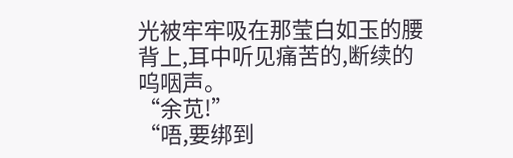光被牢牢吸在那莹白如玉的腰背上,耳中听见痛苦的,断续的呜咽声。
“余苋!”
“唔,要绑到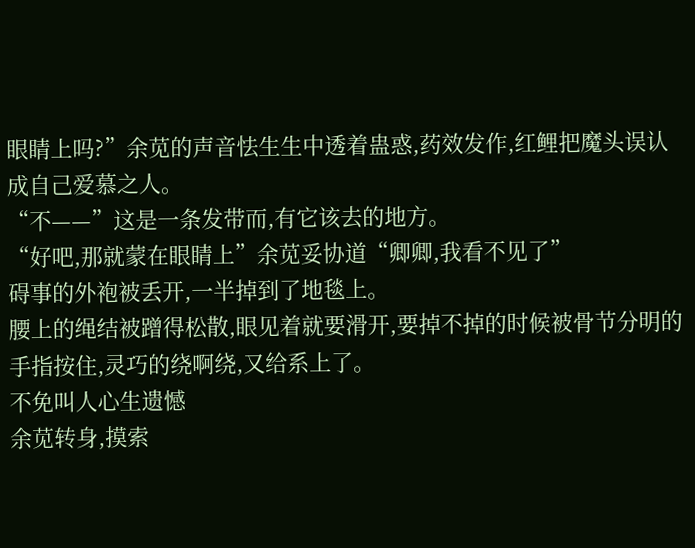眼睛上吗?”余苋的声音怯生生中透着蛊惑,药效发作,红鲤把魔头误认成自己爱慕之人。
“不——”这是一条发带而,有它该去的地方。
“好吧,那就蒙在眼睛上”余苋妥协道“卿卿,我看不见了”
碍事的外袍被丢开,一半掉到了地毯上。
腰上的绳结被蹭得松散,眼见着就要滑开,要掉不掉的时候被骨节分明的手指按住,灵巧的绕啊绕,又给系上了。
不免叫人心生遗憾
余苋转身,摸索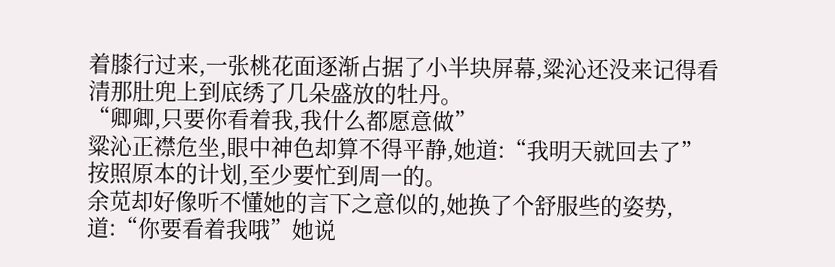着膝行过来,一张桃花面逐渐占据了小半块屏幕,粱沁还没来记得看清那肚兜上到底绣了几朵盛放的牡丹。
“卿卿,只要你看着我,我什么都愿意做”
粱沁正襟危坐,眼中神色却算不得平静,她道:“我明天就回去了”
按照原本的计划,至少要忙到周一的。
余苋却好像听不懂她的言下之意似的,她换了个舒服些的姿势,道:“你要看着我哦”她说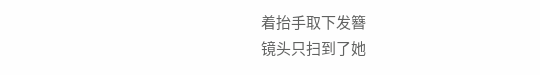着抬手取下发簪
镜头只扫到了她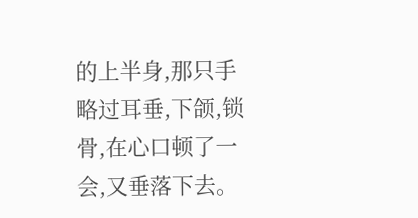的上半身,那只手略过耳垂,下颌,锁骨,在心口顿了一会,又垂落下去。